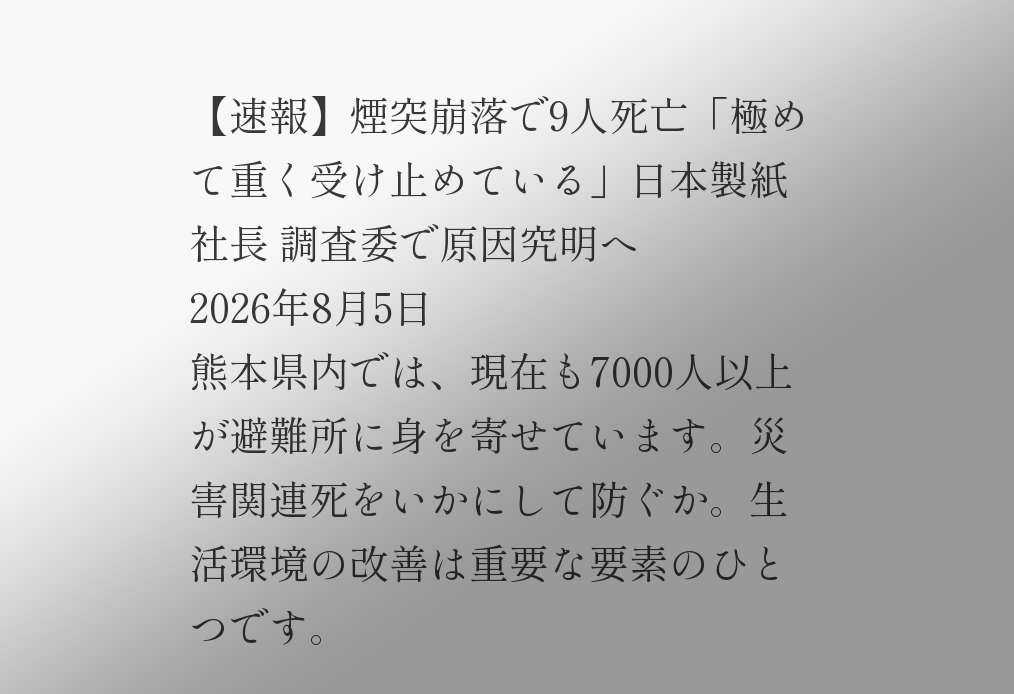【速報】煙突崩落で9人死亡「極めて重く受け止めている」日本製紙社長 調査委で原因究明へ
2026年8月5日
熊本県内では、現在も7000人以上が避難所に身を寄せています。災害関連死をいかにして防ぐか。生活環境の改善は重要な要素のひとつです。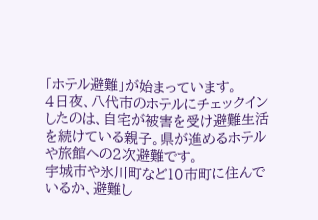「ホテル避難」が始まっています。
4日夜、八代市のホテルにチェックインしたのは、自宅が被害を受け避難生活を続けている親子。県が進めるホテルや旅館への2次避難です。
宇城市や氷川町など10市町に住んでいるか、避難し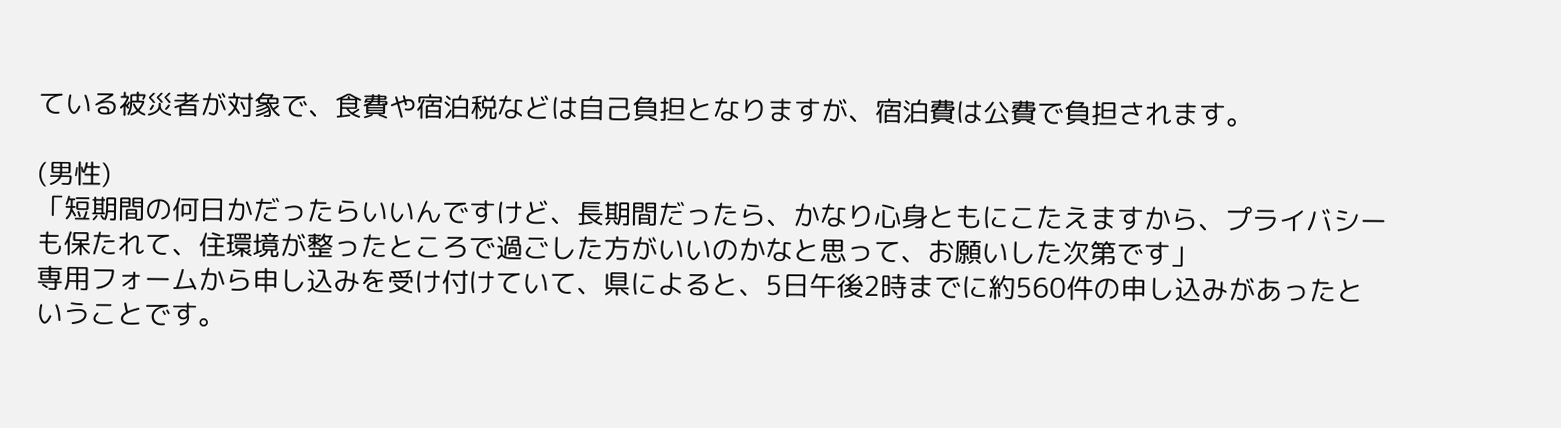ている被災者が対象で、食費や宿泊税などは自己負担となりますが、宿泊費は公費で負担されます。

(男性)
「短期間の何日かだったらいいんですけど、長期間だったら、かなり心身ともにこたえますから、プライバシーも保たれて、住環境が整ったところで過ごした方がいいのかなと思って、お願いした次第です」
専用フォームから申し込みを受け付けていて、県によると、5日午後2時までに約560件の申し込みがあったということです。